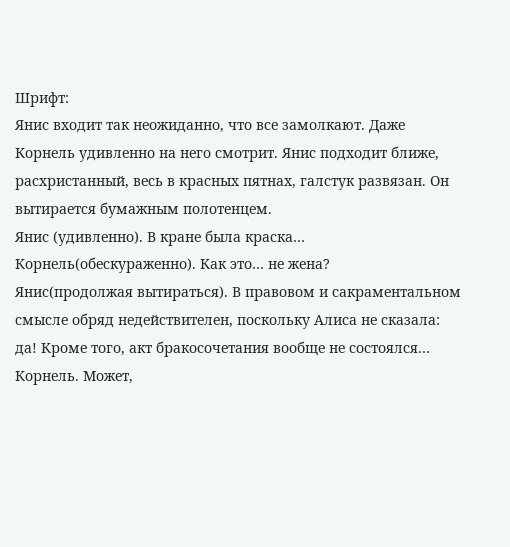Шрифт:
Янис входит так неожиданно, что все замолкают. Даже Корнель удивленно на него смотрит. Янис подходит ближе, расхристанный, весь в красных пятнах, галстук развязан. Он вытирается бумажным полотенцем.
Янис (удивленно). В кране была краска…
Корнель(обескураженно). Как это… не жена?
Янис(продолжая вытираться). В правовом и сакраментальном смысле обряд недействителен, поскольку Алиса не сказала: да! Кроме того, акт бракосочетания вообще не состоялся…
Корнель. Может,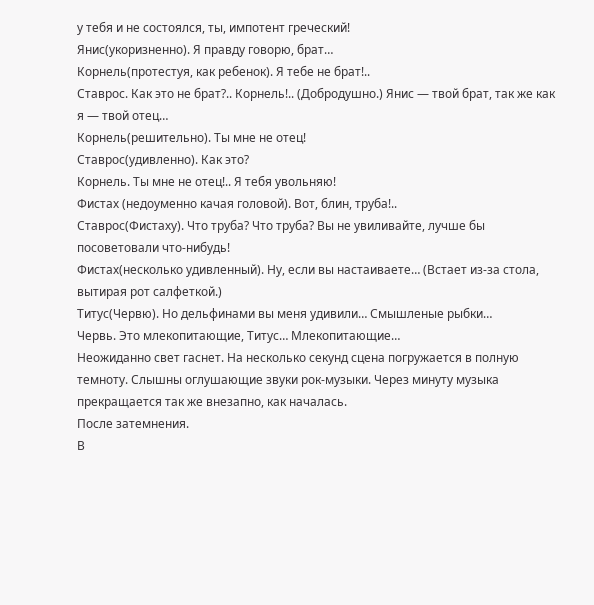у тебя и не состоялся, ты, импотент греческий!
Янис(укоризненно). Я правду говорю, брат…
Корнель(протестуя, как ребенок). Я тебе не брат!..
Ставрос. Как это не брат?.. Корнель!.. (Добродушно.) Янис — твой брат, так же как я — твой отец…
Корнель(решительно). Ты мне не отец!
Ставрос(удивленно). Как это?
Корнель. Ты мне не отец!.. Я тебя увольняю!
Фистах (недоуменно качая головой). Вот, блин, труба!..
Ставрос(Фистаху). Что труба? Что труба? Вы не увиливайте, лучше бы посоветовали что-нибудь!
Фистах(несколько удивленный). Ну, если вы настаиваете… (Встает из-за стола, вытирая рот салфеткой.)
Титус(Червю). Но дельфинами вы меня удивили… Смышленые рыбки…
Червь. Это млекопитающие, Титус… Млекопитающие…
Неожиданно свет гаснет. На несколько секунд сцена погружается в полную темноту. Слышны оглушающие звуки рок-музыки. Через минуту музыка прекращается так же внезапно, как началась.
После затемнения.
В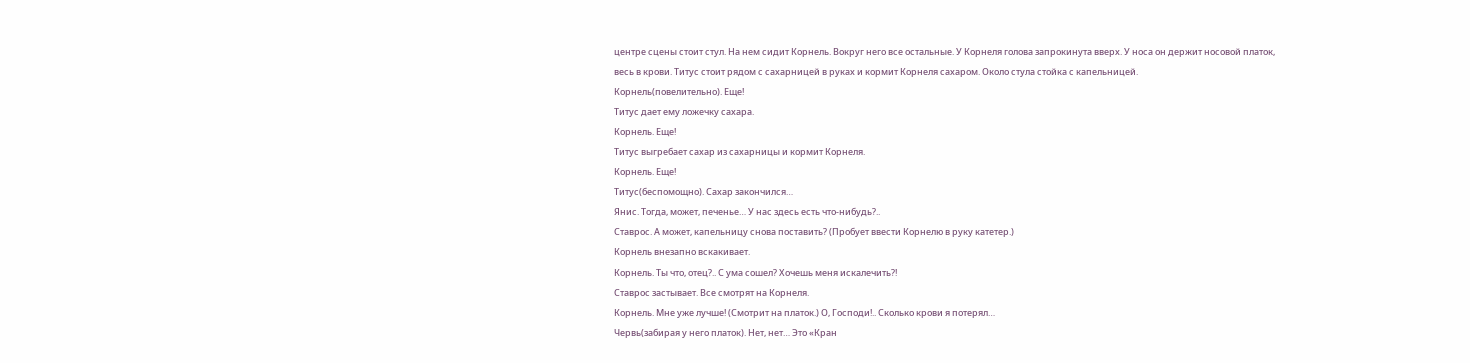центре сцены стоит стул. На нем сидит Корнель. Вокруг него все остальные. У Корнеля голова запрокинута вверх. У носа он держит носовой платок, весь в крови. Титус стоит рядом с сахарницей в руках и кормит Корнеля сахаром. Около стула стойка с капельницей.
Корнель(повелительно). Еще!
Титус дает ему ложечку сахара.
Корнель. Еще!
Титус выгребает сахар из сахарницы и кормит Корнеля.
Корнель. Еще!
Титус(беспомощно). Сахар закончился…
Янис. Тогда, может, печенье… У нас здесь есть что-нибудь?..
Ставрос. А может, капельницу снова поставить? (Пробует ввести Корнелю в руку катетер.)
Корнель внезапно вскакивает.
Корнель. Ты что, отец?.. С ума сошел? Хочешь меня искалечить?!
Ставрос застывает. Все смотрят на Корнеля.
Корнель. Мне уже лучше! (Смотрит на платок.) О, Господи!.. Сколько крови я потерял…
Червь(забирая у него платок). Нет, нет… Это «Кран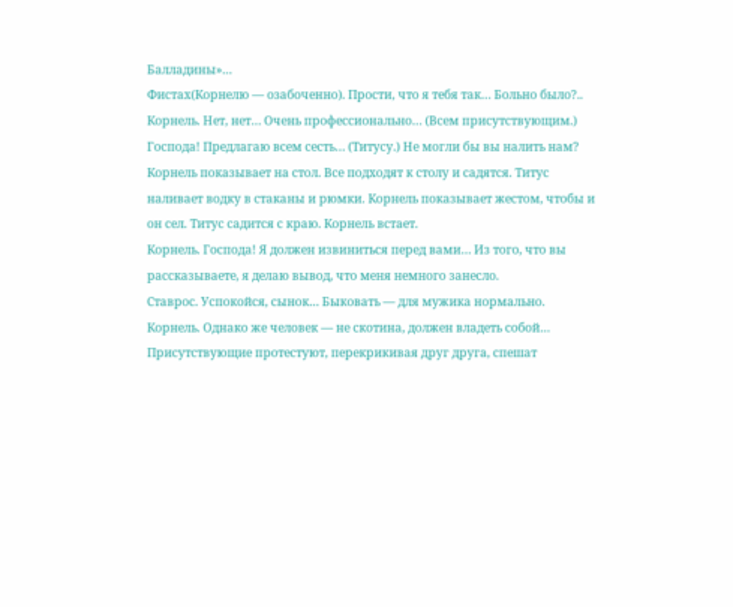Балладины»…
Фистах(Корнелю — озабоченно). Прости, что я тебя так… Больно было?..
Корнель. Нет, нет… Очень профессионально… (Всем присутствующим.) Господа! Предлагаю всем сесть… (Титусу.) Не могли бы вы налить нам?
Корнель показывает на стол. Все подходят к столу и садятся. Титус наливает водку в стаканы и рюмки. Корнель показывает жестом, чтобы и он сел. Титус садится с краю. Корнель встает.
Корнель. Господа! Я должен извиниться перед вами… Из того, что вы рассказываете, я делаю вывод, что меня немного занесло.
Ставрос. Успокойся, сынок… Быковать — для мужика нормально.
Корнель. Однако же человек — не скотина, должен владеть собой…
Присутствующие протестуют, перекрикивая друг друга, спешат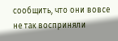сообщить, что они вовсе не так восприняли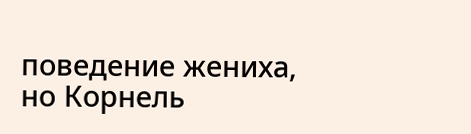поведение жениха, но Корнель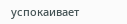успокаивает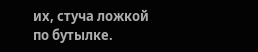их, стуча ложкой по бутылке.